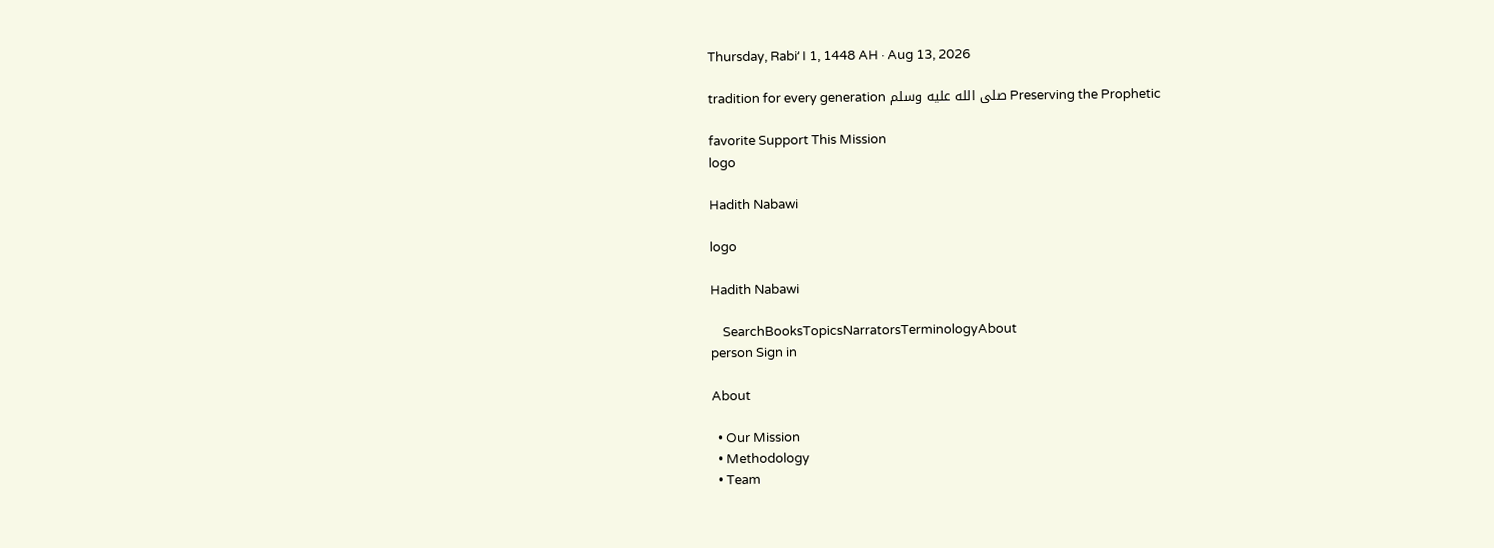Thursday, Rabiʻ I 1, 1448 AH · Aug 13, 2026

Preserving the Prophetic صلى الله عليه وسلم tradition for every generation

favorite Support This Mission
logo

Hadith Nabawi

logo

Hadith Nabawi

    SearchBooksTopicsNarratorsTerminologyAbout
person Sign in

About

  • Our Mission
  • Methodology
  • Team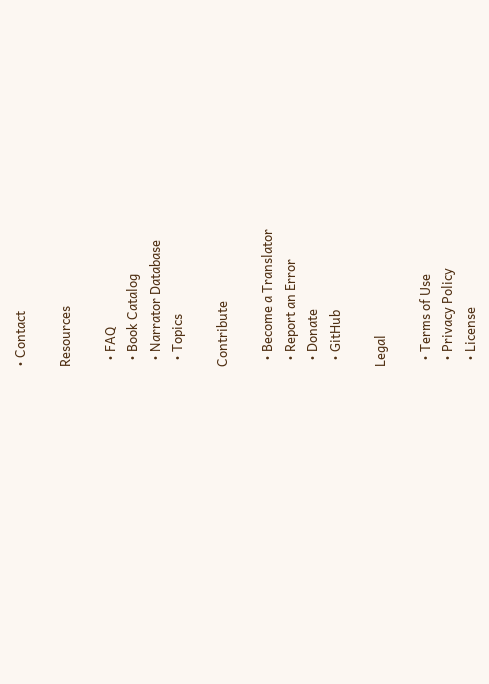• Contact

Resources

  • FAQ
  • Book Catalog
  • Narrator Database
  • Topics

Contribute

  • Become a Translator
  • Report an Error
  • Donate
  • GitHub

Legal

  • Terms of Use
  • Privacy Policy
  • License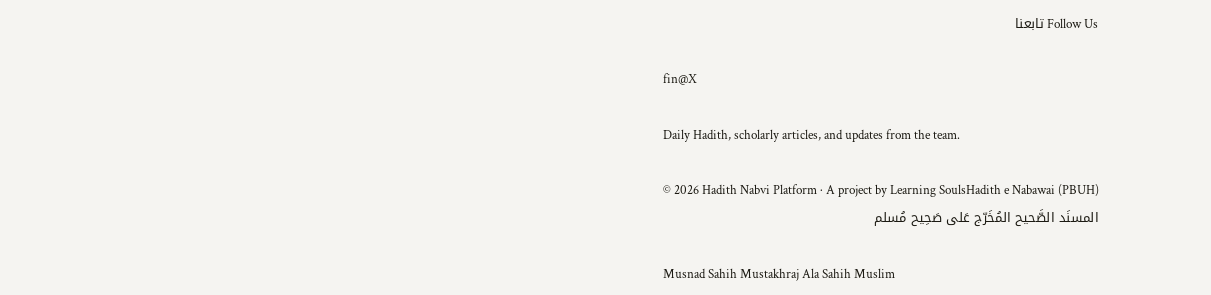Follow Us تابعنا

fin@X

Daily Hadith, scholarly articles, and updates from the team.

© 2026 Hadith Nabvi Platform · A project by Learning SoulsHadith e Nabawai (PBUH)
المسنَد الصَّحيح المُخَرّج عَلى صَحِيح مُسلم

Musnad Sahih Mustakhraj Ala Sahih Muslim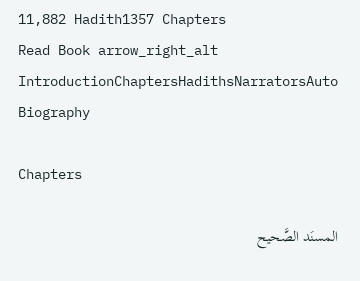11,882 Hadith1357 Chapters
Read Book arrow_right_alt
IntroductionChaptersHadithsNarratorsAuto Biography

Chapters

المسنَد الصَّحيح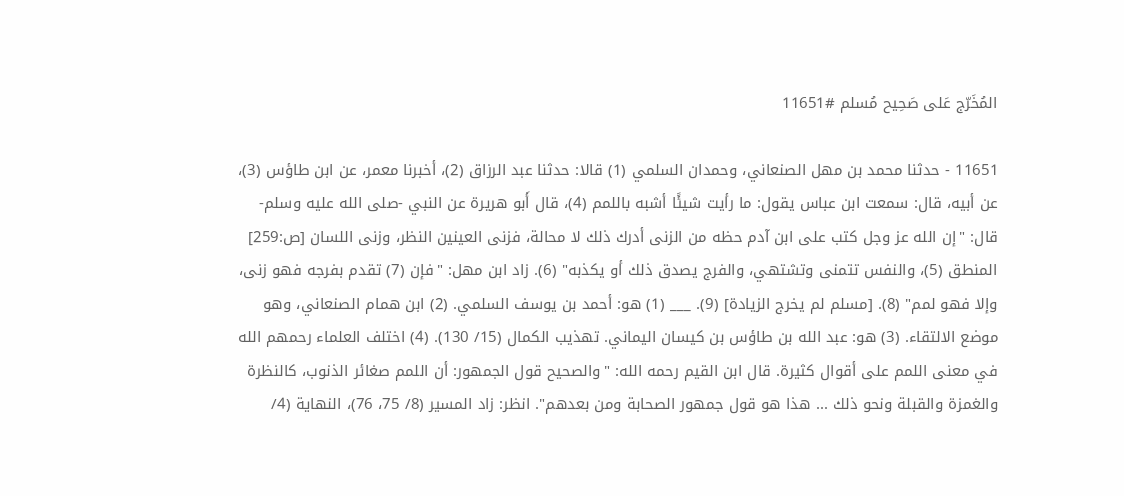المُخَرّج عَلى صَحِيح مُسلم #11651

11651 - حدثنا محمد بن مهل الصنعاني، وحمدان السلمي (1) قالا: حدثنا عبد الرزاق (2)، أخبرنا معمر، عن ابن طاؤس (3)، عن أبيه، قال: سمعت ابن عباس يقول: ما رأيت شيئًا أشبه باللمم (4)، قال أَبو هريرة عن النبي -صلى الله عليه وسلم- قال: "إن الله عز وجل كتب على ابن آدم حظه من الزنى أدرك ذلك لا محالة، فزنى العينين النظر، وزنى اللسان [ص:259] المنطق (5)، والنفس تتمنى وتشتهي، والفرج يصدق ذلك أو يكذبه" (6). زاد ابن مهل: "فإن (7) تقدم بفرجه فهو زنى، وإلا فهو لمم" (8). [مسلم لم يخرج الزيادة] (9). ___ (1) هو: أحمد بن يوسف السلمي. (2) ابن همام الصنعاني، وهو موضع الالتقاء. (3) هو: عبد الله بن طاؤس بن كيسان اليماني. تهذيب الكمال (15/ 130). (4) اختلف العلماء رحمهم الله في معنى اللمم على أقوال كثيرة. قال ابن القيم رحمه الله: "والصحيح قول الجمهور: أن اللمم صغائر الذنوب، كالنظرة والغمزة والقبلة ونحو ذلك ... هذا هو قول جمهور الصحابة ومن بعدهم". انظر: زاد المسير (8/ 75، 76)، النهاية (4/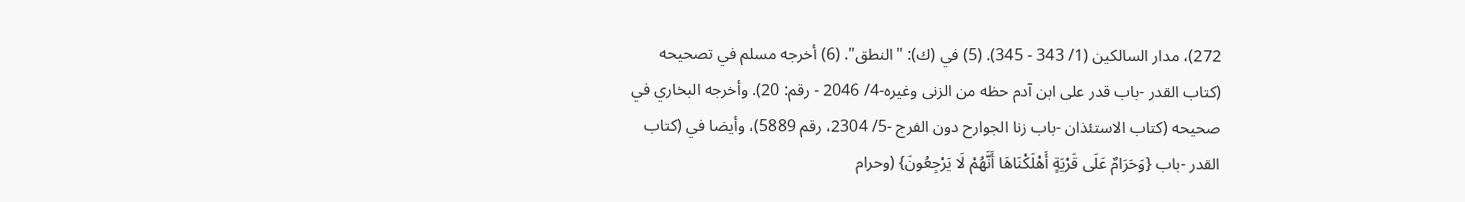272)، مدار السالكين (1/ 343 - 345). (5) في (ك): "النطق". (6) أخرجه مسلم في تصحيحه (كتاب القدر -باب قدر على ابن آدم حظه من الزنى وغيره-4/ 2046 - رقم: 20). وأخرجه البخاري في صحيحه (كتاب الاستئذان -باب زنا الجوارح دون الفرج -5/ 2304، رقم 5889)، وأيضا في (كتاب القدر -باب {وَحَرَامٌ عَلَى قَرْيَةٍ أَهْلَكْنَاهَا أَنَّهُمْ لَا يَرْجِعُونَ} (وحرام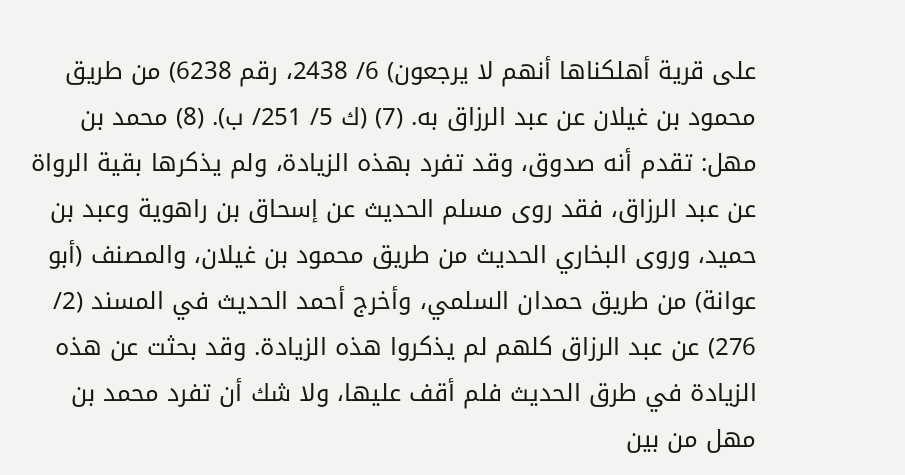على قرية أهلكناها أنهم لا يرجعون) 6/ 2438، رقم 6238) من طريق محمود بن غيلان عن عبد الرزاق به. (7) (ك 5/ 251/ ب). (8) محمد بن مهل: تقدم أنه صدوق، وقد تفرد بهذه الزيادة، ولم يذكرها بقية الرواة عن عبد الرزاق، فقد روى مسلم الحديث عن إسحاق بن راهوية وعبد بن حميد، وروى البخاري الحديث من طريق محمود بن غيلان، والمصنف (أبو عوانة) من طريق حمدان السلمي، وأخرج أحمد الحديث في المسند (2/ 276) عن عبد الرزاق كلهم لم يذكروا هذه الزيادة. وقد بحثت عن هذه الزيادة في طرق الحديث فلم أقف عليها، ولا شك أن تفرد محمد بن مهل من بين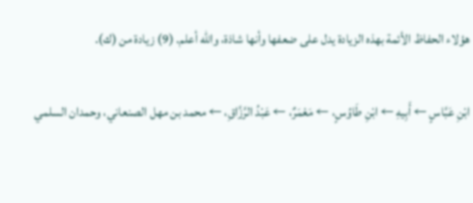هؤلاء الحفاظ الأئمة بهذه الزيادة يدل على ضعفها وأنها شاذة، والله أعلم. (9) زيادة من (ك).

ابْنِ عَبَّاسٍ ← أَبِيهِ ← ابْنِ طَاوُسٍ، ← مَعْمَرٌ، ← عَبْدُ الرَّزَّاقِ، ← محمد بن مهل الصنعاني، وحمدان السلمي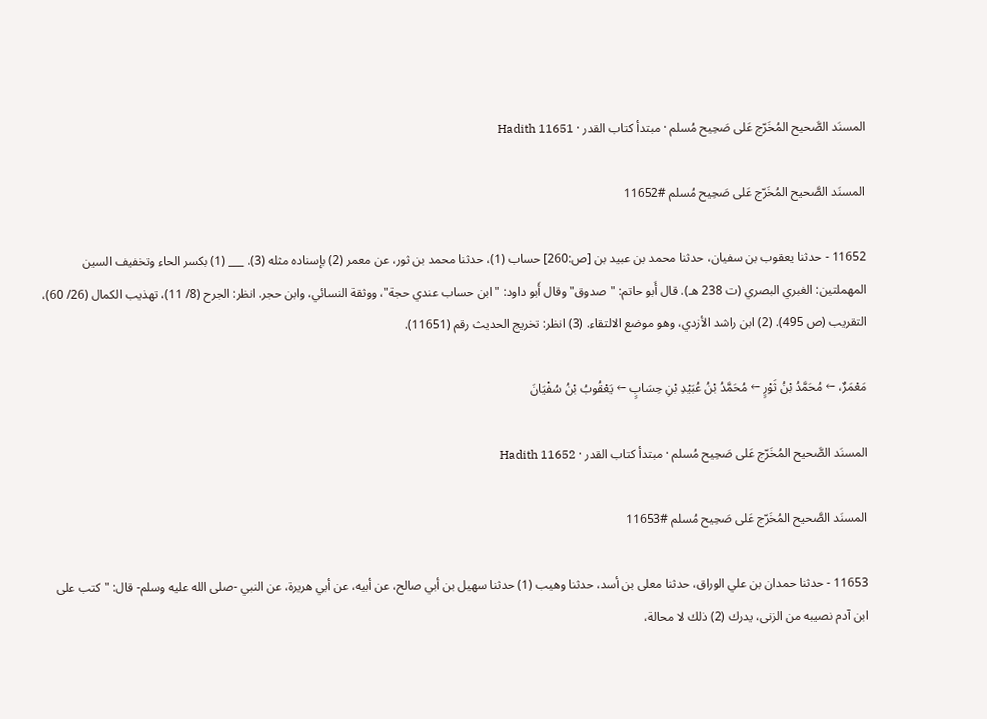المسنَد الصَّحيح المُخَرّج عَلى صَحِيح مُسلم · مبتدأ كتاب القدر · Hadith 11651

المسنَد الصَّحيح المُخَرّج عَلى صَحِيح مُسلم #11652

11652 - حدثنا يعقوب بن سفيان، حدثنا محمد بن عبيد بن [ص:260] حساب (1)، حدثنا محمد بن ثور، عن معمر (2) بإسناده مثله (3). ___ (1) بكسر الحاء وتخفيف السين المهملتين: الغبري البصري (ت 238 هـ). قال أَبو حاتم: "صدوق" وقال أَبو داود: "ابن حساب عندي حجة"، ووثقة النسائي، وابن حجر. انظر: الجرح (8/ 11)، تهذيب الكمال (26/ 60)، التقريب (ص 495). (2) ابن راشد الأزدي، وهو موضع الالتقاء. (3) انظر: تخريج الحديث رقم (11651).

مَعْمَرٌ، ← مُحَمَّدُ بْنُ ثَوْرٍ ← مُحَمَّدُ بْنُ عُبَيْدِ بْنِ حِسَابٍ ← يَعْقُوبُ بْنُ سُفْيَانَ

المسنَد الصَّحيح المُخَرّج عَلى صَحِيح مُسلم · مبتدأ كتاب القدر · Hadith 11652

المسنَد الصَّحيح المُخَرّج عَلى صَحِيح مُسلم #11653

11653 - حدثنا حمدان بن علي الوراق، حدثنا معلى بن أسد، حدثنا وهيب (1) حدثنا سهيل بن أبي صالح، عن أبيه، عن أبي هريرة، عن النبي -صلى الله عليه وسلم- قال: "كتب على ابن آدم نصيبه من الزنى، يدرك (2) ذلك لا محالة،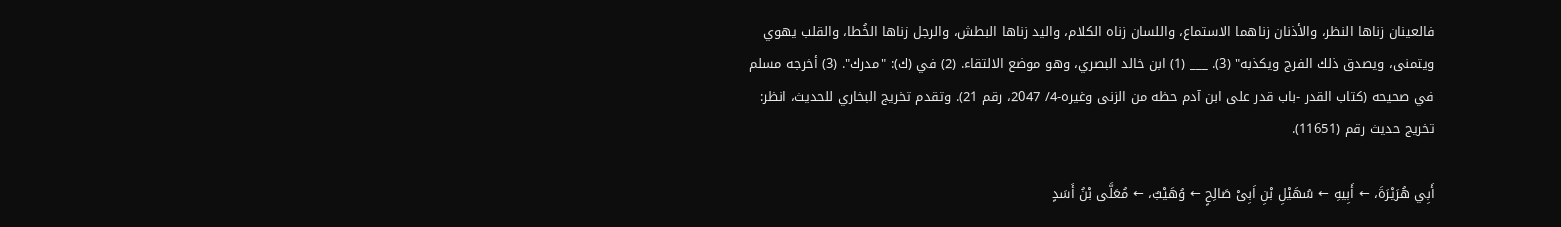فالعينان زناها النظر، والأذنان زناهما الاستماع، واللسان زناه الكلام، واليد زناها البطش، والرجل زناها الخُطا، والقلب يهوي ويتمنى، ويصدق ذلك الفرج ويكذبه" (3). ___ (1) ابن خالد البصري، وهو موضع الالتقاء. (2) في (ك): "مدرك". (3) أخرجه مسلم في صحيحه (كتاب القدر -باب قدر على ابن آدم حظه من الزنى وغيره-4/ 2047، رقم 21). وتقدم تخريج البخاري للحديث، انظر: تخريج حديث رقم (11651).

أَبِي هُرَيْرَةَ، ← أَبِيهِ ← سُھَیْلِ بْنِ اَبِیْ صَالِحٍ ← وُهَيْبٌ، ← مُعَلَّی بْنُ أَسَدٍ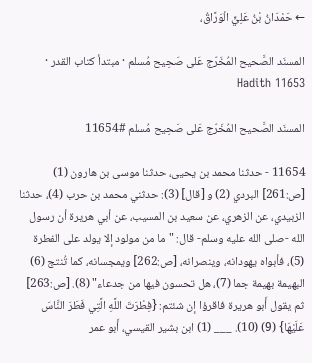← حَمْدَانُ بْنُ عَلِيٍّ الْوَرَّاقُ،

المسنَد الصَّحيح المُخَرّج عَلى صَحِيح مُسلم · مبتدأ كتاب القدر · Hadith 11653

المسنَد الصَّحيح المُخَرّج عَلى صَحِيح مُسلم #11654

11654 - حدثنا محمد بن يحيى، حدثنا موسى بن هارون (1) [ص:261] البردي (2) و [قال] (3): حدثني محمد بن حرب (4)، حدثنا الزبيدي، عن الزهري، عن سعيد بن المسيب، عن أبي هريرة أن رسول الله -صلى الله عليه وسلم- قال: "ما من مولود إلا يولد على الفطرة (5)، فأبواه يهودانه، وينصرانه، [ص:262] ويمجسانه، كما تُنتج (6) البهيمة بهيمة جما (7)، هل تحسون فيها من جدعاء" (8). [ص:263] ثم يقول أَبو هريرة فاقرؤا إن شئتم: {فِطْرَتَ اللَّهِ الَّتِي فَطَرَ النَّاسَ عَلَيْهَا} (9) (10). ___ (1) ابن بشير القيسي، أَبو عمر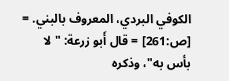الكوفي البردي، المعروف بالبني. = [ص:261] = قال أَبو زرعة: "لا بأس به"، وذكره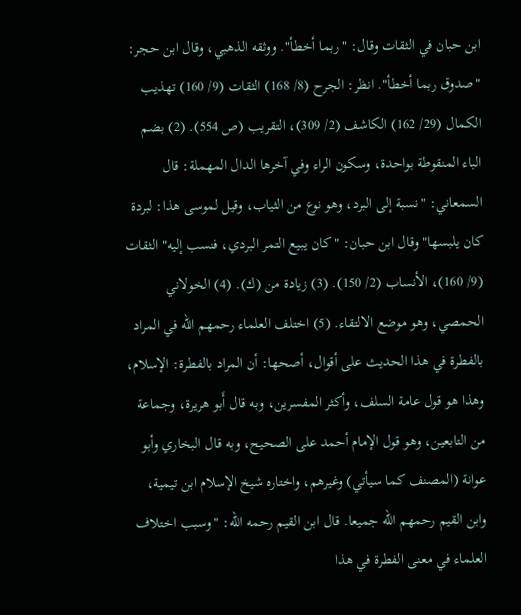ابن حبان في الثقات وقال: "ربما أخطأ". ووثقه الذهبي، وقال ابن حجر: "صدوق ربما أخطأ". انظر: الجرح (8/ 168) الثقات (9/ 160) تهذيب الكمال (29/ 162) الكاشف (2/ 309)، التقريب (ص 554). (2) بضم الباء المنقوطة بواحدة، وسكون الراء وفي آخرها الدال المهملة: قال السمعاني: "نسبة إلى البرد، وهو نوع من الثياب، وقيل لموسى هذا: لبردة كان يلبسها" وقال ابن حبان: "كان يبيع التمر البردي، فنسب إليه" الثقات (9/ 160)، الأنساب (2/ 150). (3) زيادة من (ك). (4) الخولاني الحمصي، وهو موضع الالتقاء. (5) اختلف العلماء رحمهم الله في المراد بالفطرة في هذا الحديث على أقوال، أصحها: أن المراد بالفطرة: الإسلام، وهذا هو قول عامة السلف، وأكثر المفسرين، وبه قال أَبو هريرة، وجماعة من التابعين، وهو قول الإمام أحمد على الصحيح، وبه قال البخاري وأبو عوانة (المصنف كما سيأتي) وغيرهم، واختاره شيخ الإسلام ابن تيمية، وابن القيم رحمهم الله جميعا. قال ابن القيم رحمه الله: "وسبب اختلاف العلماء في معنى الفطرة في هذا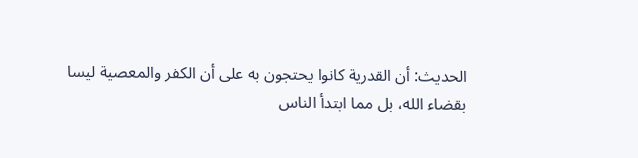الحديث: أن القدرية كانوا يحتجون به على أن الكفر والمعصية ليسا بقضاء الله، بل مما ابتدأ الناس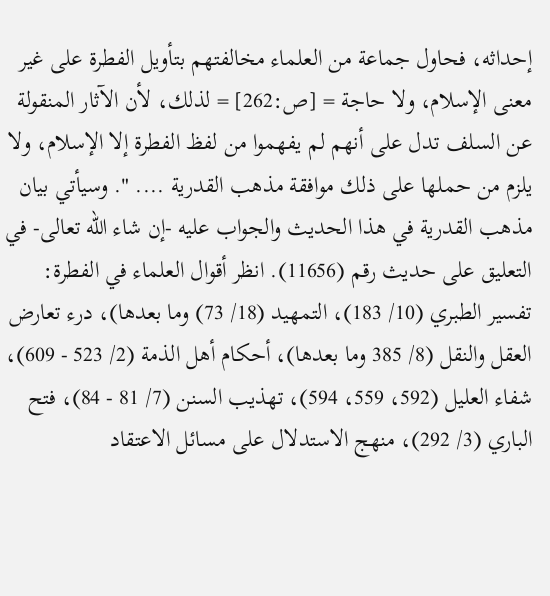إحداثه، فحاول جماعة من العلماء مخالفتهم بتأويل الفطرة على غير معنى الإسلام، ولا حاجة = [ص:262] = لذلك، لأن الآثار المنقولة عن السلف تدل على أنهم لم يفهموا من لفظ الفطرة إلا الإسلام، ولا يلزم من حملها على ذلك موافقة مذهب القدرية .... ". وسيأتي بيان مذهب القدرية في هذا الحديث والجواب عليه -إن شاء الله تعالى- في التعليق على حديث رقم (11656). انظر أقوال العلماء في الفطرة: تفسير الطبري (10/ 183)، التمهيد (18/ 73) وما بعدها)، درء تعارض العقل والنقل (8/ 385 وما بعدها)، أحكام أهل الذمة (2/ 523 - 609)، شفاء العليل (592، 559، 594)، تهذيب السنن (7/ 81 - 84)، فتح الباري (3/ 292)، منهج الاستدلال على مسائل الاعتقاد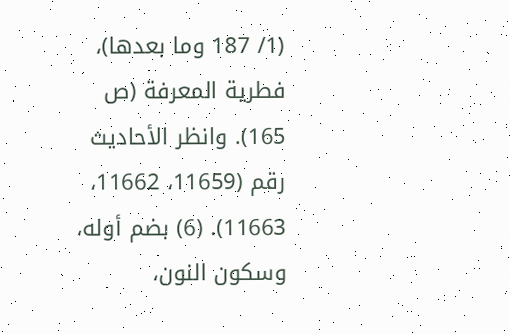(1/ 187 وما بعدها)، فطرية المعرفة (ص 165). وانظر الأحاديث رقم (11659، 11662، 11663). (6) بضم أوله، وسكون النون،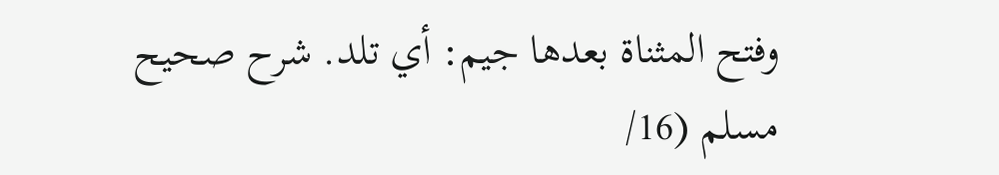وفتح المثناة بعدها جيم: أي تلد. شرح صحيح مسلم (16/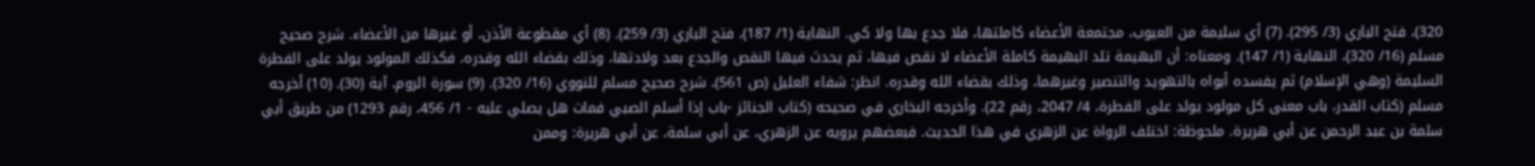320)، فتح الباري (3/ 295). (7) أي سليمة من العيوب، مجتمعة الأعضاء كاملتها، فلا جدع بها ولا كي. النهاية (1/ 187)، فتح الباري (3/ 259). (8) أي مقطوعة الأذن، أو غيرها من الأعضاء. شرح صحيح مسلم (16/ 320)، النهاية (1/ 147). ومعناه: أن البهيمة تلد البهيمة كاملة الأعضاء لا نقص فيها، ثم يحدث فيها النقص والجدع بعد ولادتها، وذلك بقضاء الله وقدره، فكذلك المولود يولد على الفطرة السليمة (وهي الإسلام) ثم يفسده أبواه بالتهويد والتنصير وغيرهما، وذلك بقضاء الله وقدره. انظر: شفاء العليل (ص 561)، شرح صحيح مسلم للنووي (16/ 320). (9) سورة الروم، آية (30). (10) أخرجه مسلم (كتاب القدر، باب معنى كل مولود يولد على الفطرة، 4/ 2047، رقم 22). وأخرجه البخاري في صحيحه (كتاب الجنائز -باب إذا أسلم الصبي فمات هل يصلي عليه - 1/ 456، رقم 1293) من طريق أبي سلمة بن عبد الرحمن عن أبي هريرة. ملحوظة: اختلف الرواة عن الزهري في هذا الحديث. فبعضهم يرويه عن الزهري، عن أبي سلمة، عن أبي هريرة: وممن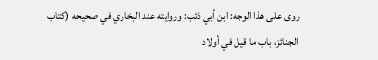روى على هذا الوجه: ابن أبي ذئب: وروايته عند البخاري في صحيحه (كتاب الجنائز، باب ما قيل في أولاد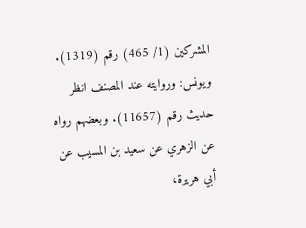المشركين (1/ 465) رقم (1319). ويونس: وروايته عند المصنف انظر حديث رقم (11657). وبعضهم رواه عن الزهري عن سعيد بن المسيب عن أبي هريرة،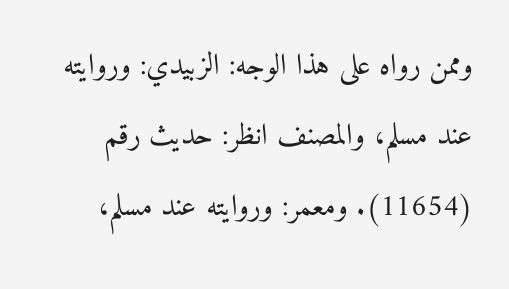وممن رواه على هذا الوجه: الزبيدي: وروايته عند مسلم، والمصنف انظر: حديث رقم (11654). ومعمر: وروايته عند مسلم،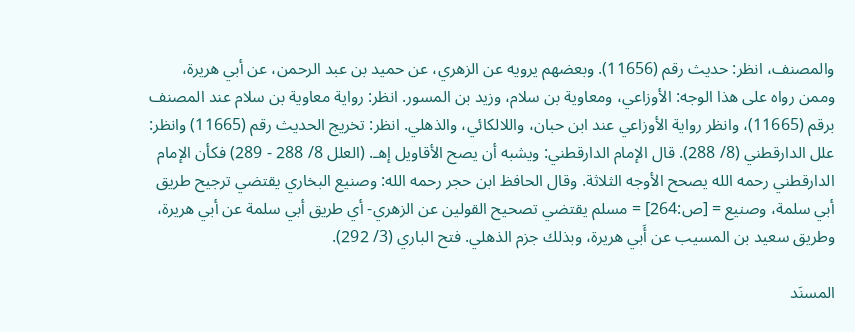والمصنف، انظر: حديث رقم (11656). وبعضهم يرويه عن الزهري، عن حميد بن عبد الرحمن، عن أبي هريرة، وممن رواه على هذا الوجه: الأوزاعي، ومعاوية بن سلام، وزيد بن المسور. انظر: رواية معاوية بن سلام عند المصنف برقم (11665)، وانظر رواية الأوزاعي عند ابن حبان، واللالكائي، والذهلي. انظر: تخريج الحديث رقم (11665) وانظر: علل الدارقطني (8/ 288). قال الإمام الدارقطني: ويشبه أن يصح الأقاويل إهـ. (العلل 8/ 288 - 289) فكأن الإمام الدارقطني رحمه الله يصحح الأوجه الثلاثة. وقال الحافظ ابن حجر رحمه الله: وصنيع البخاري يقتضي ترجيح طريق أبي سلمة، وصنيع = [ص:264] = مسلم يقتضي تصحيح القولين عن الزهري- أي طريق أبي سلمة عن أبي هريرة، وطريق سعيد بن المسيب عن أَبي هريرة، وبذلك جزم الذهلي. فتح الباري (3/ 292).

المسنَد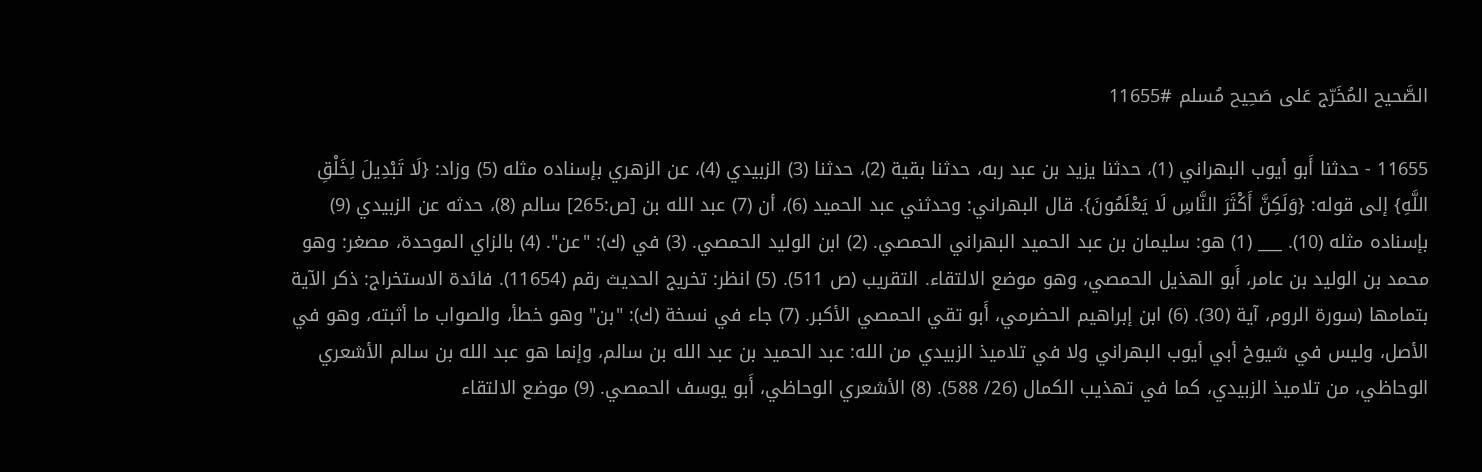الصَّحيح المُخَرّج عَلى صَحِيح مُسلم #11655

11655 - حدثنا أَبو أيوب البهراني (1)، حدثنا يزيد بن عبد ربه، حدثنا بقية (2)، حدثنا (3) الزبيدي (4)، عن الزهري بإسناده مثله (5) وزاد: {لَا تَبْدِيلَ لِخَلْقِ اللَّهِ} إلى قوله: {وَلَكِنَّ أَكْثَرَ النَّاسِ لَا يَعْلَمُونَ}. قال البهراني: وحدثني عبد الحميد (6)، أن (7) عبد الله بن [ص:265] سالم (8)، حدثه عن الزبيدي (9) بإسناده مثله (10). ___ (1) هو: سليمان بن عبد الحميد البهراني الحمصي. (2) ابن الوليد الحمصي. (3) في (ك): "عن". (4) بالزاي الموحدة، مصغر: وهو محمد بن الوليد بن عامر، أَبو الهذيل الحمصي، وهو موضع الالتقاء. التقريب (ص 511). (5) انظر: تخريج الحديث رقم (11654). فائدة الاستخراج: ذكر الآية بتمامها (سورة الروم، آية (30). (6) ابن إبراهيم الحضرمي، أَبو تقي الحمصي الأكبر. (7) جاء في نسخة (ك): "بن" وهو خطأ، والصواب ما أثبته، وهو في الأصل، وليس في شيوخ أبي أيوب البهراني ولا في تلاميذ الزبيدي من الله: عبد الحميد بن عبد الله بن سالم، وإنما هو عبد الله بن سالم الأشعري الوحاظي، من تلاميذ الزبيدي، كما في تهذيب الكمال (26/ 588). (8) الأشعري الوحاظي، أَبو يوسف الحمصي. (9) موضع الالتقاء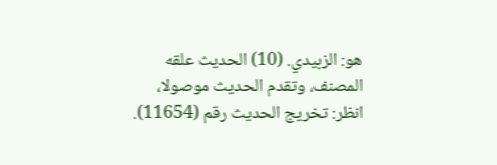هو: الزبيدي. (10) الحديث علقه المصنف، وتقدم الحديث موصولا، انظر: تخريج الحديث رقم (11654).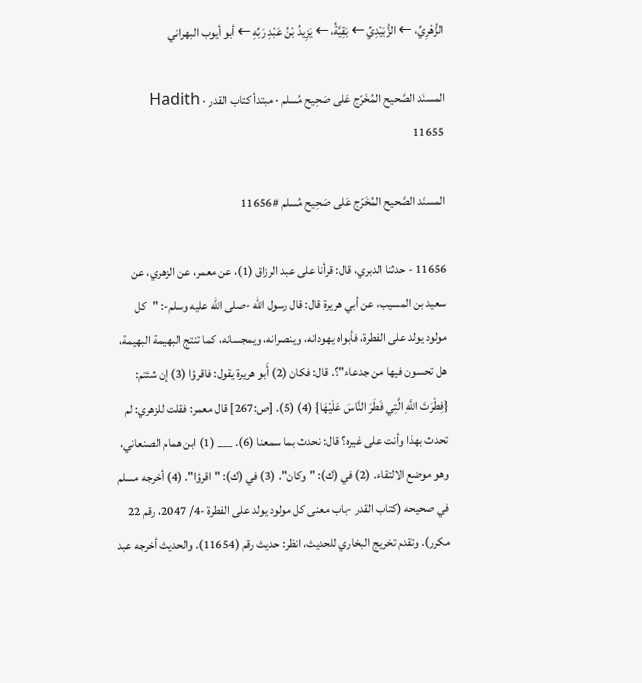الزُّهْرِيِّ، ← الزُّبَيْدِيِّ ← بَقِيَّةُ، ← يَزِيدُ بْنُ عَبْدِ رَبِّهِ ← أبو أيوب البهراني

المسنَد الصَّحيح المُخَرّج عَلى صَحِيح مُسلم · مبتدأ كتاب القدر · Hadith 11655

المسنَد الصَّحيح المُخَرّج عَلى صَحِيح مُسلم #11656

11656 - حدثنا الدبري، قال: قرأنا على عبد الرزاق (1)، عن معمر، عن الزهري، عن سعيد بن المسيب، عن أبي هريرة قال: قال رسول الله -صلى الله عليه وسلم-: "كل مولود يولد على الفطرة، فأبواه يهودانه، وينصرانه، ويمجسانه، كما تنتج البهيمة البهيمة، هل تحسون فيها من جدعاء"؟. قال: فكان (2) أَبو هريرة يقول: فاقرؤا (3) إن شئتم: {فِطْرَتَ اللَّهِ الَّتِي فَطَرَ النَّاسَ عَلَيْهَا} (4) (5). [ص:267] قال معمر: فقلت للزهري: لم تحدث بهذا وأنت على غيره؟ قال: نحدث بما سمعنا (6). ___ (1) ابن همام الصنعاني، وهو موضع الالتقاء. (2) في (ك): "وكان". (3) في (ك): "اقرؤا". (4) أخرجه مسلم في صحيحه (كتاب القدر -باب معنى كل مولود يولد على الفطرة -4/ 2047، رقم 22 مكرر). وتقدم تخريج البخاري للحديث، انظر: حديث رقم (11654). والحديث أخرجه عبد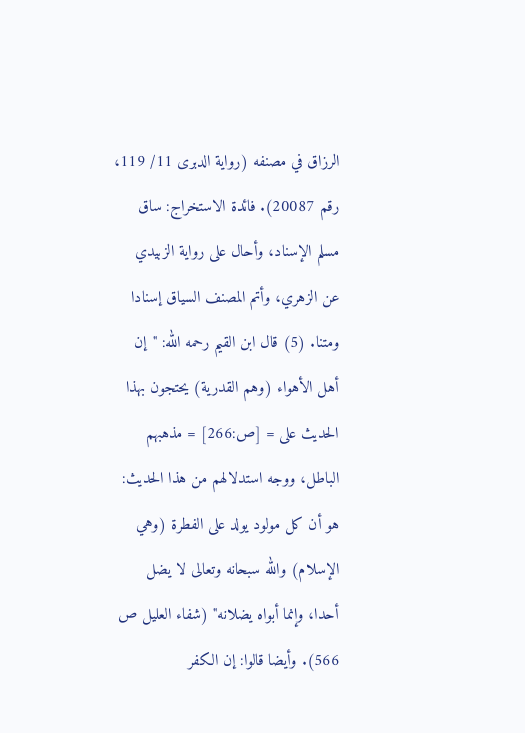الرزاق في مصنفه (رواية الدبرى 11/ 119، رقم 20087). فائدة الاستخراج: ساق مسلم الإسناد، وأحال على رواية الزبيدي عن الزهري، وأتم المصنف السياق إسنادا ومتنا. (5) قال ابن القيم رحمه الله: "إن أهل الأهواء (وهم القدرية) يحتجون بهذا الحديث على = [ص:266] = مذهبهم الباطل، ووجه استدلالهم من هذا الحديث: هو أن كل مولود يولد على الفطرة (وهي الإسلام) والله سبحانه وتعالى لا يضل أحدا، وإنما أبواه يضلانه" (شفاء العليل ص 566). وأيضا قالوا: إن الكفر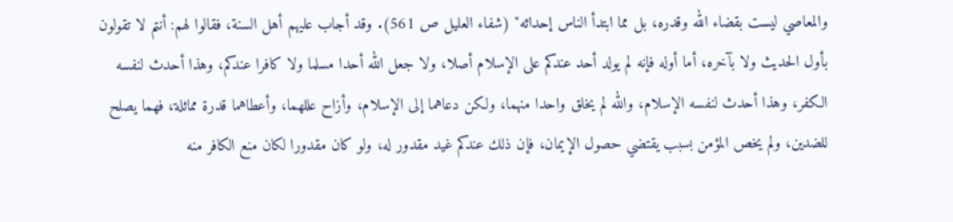والمعاصي ليست بقضاء الله وقدره، بل مما ابتدأ الناس إحداثه" (شفاء العليل ص 561). وقد أجاب عليهم أهل السنة، فقالوا لهم: أنتم لا تقولون بأول الحديث ولا بآخره، أما أوله فإنه لم يولد أحد عندكم على الإسلام أصلا، ولا جعل الله أحدا مسلما ولا كافرا عندكم، وهذا أحدث لنفسه الكفر، وهذا أحدث لنفسه الإسلام، والله لم يخلق واحدا منهما، ولكن دعاهما إلى الإسلام، وأزاح عللهما، وأعطاهما قدرة مماثلة، فهما يصلح للضدين، ولم يخص المؤمن بسبب يقتضي حصول الإيمان، فإن ذلك عندكم غيد مقدور له، ولو كان مقدورا لكان منع الكافر منه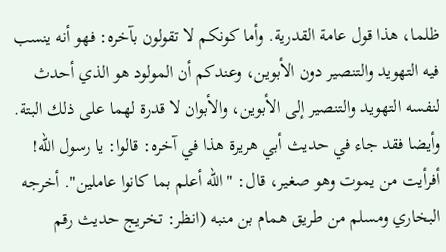ظلما، هذا قول عامة القدرية. وأما كونكم لا تقولون بآخره: فهو أنه ينسب فيه التهويد والتنصير دون الأبوين، وعندكم أن المولود هو الذي أحدث لنفسه التهويد والتنصير إلى الأبوين، والأبوان لا قدرة لهما على ذلك البتة. وأيضا فقد جاء في حديث أبي هريرة هذا في آخره: قالوا: يا رسول الله! أفرأيت من يموت وهو صغير، قال: "الله أعلم بما كانوا عاملين". أخرجه البخاري ومسلم من طريق همام بن منبه (انظر: تخريج حديث رقم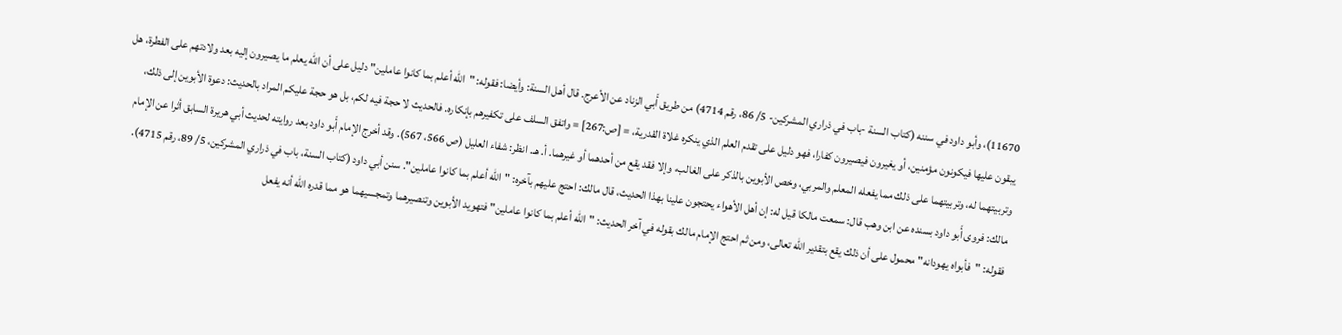11670)، وأبو داود في سننه (كتاب السنة -باب في ذراري المشركين- 5/ 86، رقم 4714) من طريق أَبي الزناد عن الأعرج. قال أهل السنة: وأيضا: فقوله: "الله أعلم بما كانوا عاملين" دليل على أن الله يعلم ما يصيرون إليه بعد ولادتهم على الفطرة، هل يبقون عليها فيكونون مؤمنين، أو يغيرون فيصيرون كفارا، فهو دليل على تقدم العلم الذي ينكره غلاة القدرية، = [ص:267] = واتفق السلف على تكفيرهم بإنكاره. فالحديث لا حجة فيه لكم، بل هو حجة عليكم المراد بالحديث: دعوة الأبوين إلى ذلك، وتربيتهما له، وتربيتهما على ذلك مما يفعله المعلم والمربي، وخص الأبوين بالذكر على الغالب، وإلا فقد يقع من أحدهما أو غيرهما. أ. هـ. انظر: شفاء العليل (ص 566، 567). وقد أخرج الإمام أَبو داود بعد روايته لحديث أبي هريرة السابق أثرا عن الإمام مالك: فروى أَبو داود بسنده عن ابن وهب قال: سمعت مالكا قيل له: إن أهل الأهواء يحتجون علينا بهذا الحديث، قال مالك: احتج عليهم بآخره: "الله أعلم بما كانوا عاملين". سنن أبي داود (كتاب السنة، باب في ذراري المشركين، 5/ 89، رقم 4715). فقوله: "فأبواه يهودانه" محمول على أن ذلك يقع بتقدير الله تعالى، ومن ثم احتج الإمام مالك بقوله في آخر الحديث: "الله أعلم بما كانوا عاملين" فتهويد الأبوين وتنصيرهما وتمجسيهما هو مما قدره الله أنه يفعل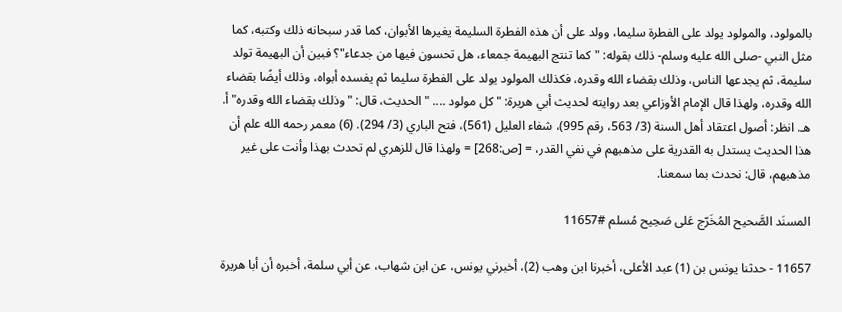بالمولود، والمولود يولد على الفطرة سليما، وولد على أن هذه الفطرة السليمة يغيرها الأبوان، كما قدر سبحانه ذلك وكتبه، كما مثل النبي -صلى الله عليه وسلم- ذلك بقوله: "كما تنتج البهيمة جمعاء، هل تحسون فيها من جدعاء"؟ فبين أن البهيمة تولد سليمة، ثم يجدعها الناس، وذلك بقضاء الله وقدره، فكذلك المولود يولد على الفطرة سليما ثم يفسده أبواه، وذلك أيضًا بقضاء الله وقدره، ولهذا قال الإمام الأوزاعي بعد روايته لحديث أبي هريرة: "كل مولود .... " الحديث، قال: "وذلك بقضاء الله وقدره" أ. هـ. انظر: أصول اعتقاد أهل السنة (3/ 563، رقم 995)، شفاء العليل (561)، فتح الباري (3/ 294). (6) معمر رحمه الله علم أن هذا الحديث يستدل به القدرية على مذهبهم في نفي القدر، = [ص:268] = ولهذا قال للزهري لم تحدث بهذا وأنت على غير مذهبهم، قال: نحدث بما سمعنا.

المسنَد الصَّحيح المُخَرّج عَلى صَحِيح مُسلم #11657

11657 - حدثنا يونس بن (1) عبد الأعلى، أخبرنا ابن وهب (2)، أخبرني يونس، عن ابن شهاب، عن أبي سلمة، أخبره أن أبا هريرة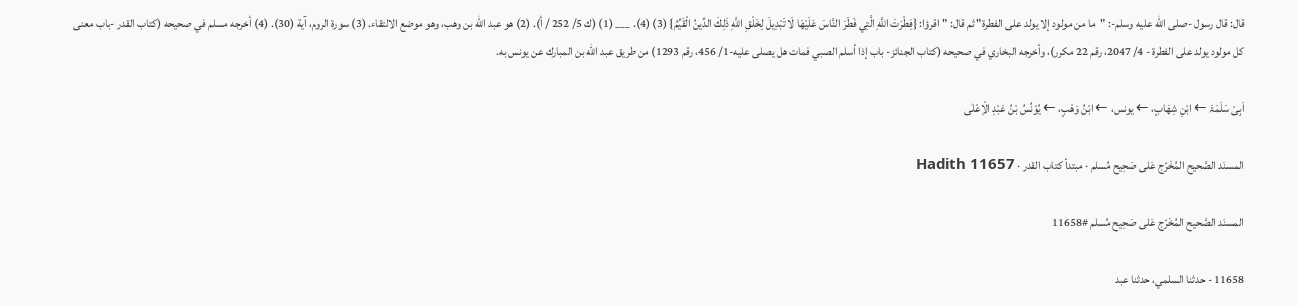قال: قال رسول -صلى الله عليه وسلم-: "ما من مولود إلا يولد على الفطرة" ثم قال: "اقرؤا: {فِطْرَتَ اللَّهِ الَّتِي فَطَرَ النَّاسَ عَلَيْهَا لَا تَبْدِيلَ لِخَلْقِ اللَّهِ ذَلِكَ الدِّينُ الْقَيِّمُ} (3) (4). ___ (1) (ك 5/ 252 / أ). (2) هو عبد الله بن وهب، وهو موضع الالتقاء. (3) سورة الروم، آية (30). (4) أخرجه مسلم في صحيحه (كتاب القدر -باب معنى كل مولود يولد على الفطرة - 4/ 2047، رقم 22 مكرر)، وأخرجه البخاري في صحيحه (كتاب الجنائز- باب إذا أسلم الصبي فمات هل يصلى عليه-1/ 456، رقم 1293) من طريق عبد الله بن المبارك عن يونس به.

اَبِیْ سَلَمَۃَ ← ابْنِ شِهَابٍ، ← يونس، ← ابْنُ وَهْبٍ، ← یُوْنُسُ بْنُ عَبْدِ الْاِعْلٰی

المسنَد الصَّحيح المُخَرّج عَلى صَحِيح مُسلم · مبتدأ كتاب القدر · Hadith 11657

المسنَد الصَّحيح المُخَرّج عَلى صَحِيح مُسلم #11658

11658 - حدثنا السلمي، حدثنا عبد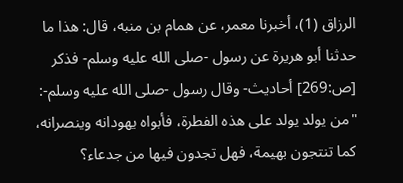الرزاق (1)، أخبرنا معمر، عن همام بن منبه، قال: هذا ما حدثنا أبو هريرة عن رسول -صلى الله عليه وسلم- فذكر [ص:269] أحاديث- وقال رسول -صلى الله عليه وسلم-: "من يولد يولد على هذه الفطرة، فأبواه يهودانه وينصرانه، كما تنتجون بهيمة، فهل تجدون فيها من جدعاء؟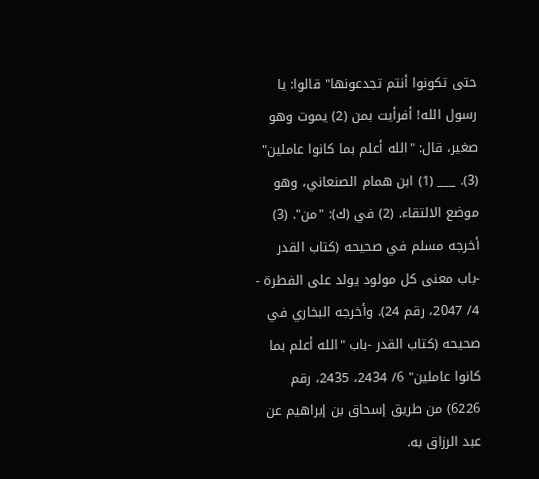حتى تكونوا أنتم تجدعونها" قالوا: يا رسول الله! أفرأيت بمن (2) يموت وهو صغير، قال: "الله أعلم بما كانوا عاملين" (3). ___ (1) ابن همام الصنعاني، وهو موضع الالتقاء. (2) في (ك): "من". (3) أخرجه مسلم في صحيحه (كتاب القدر -باب معنى كل مولود يولد على الفطرة - 4/ 2047، رقم 24). وأخرجه البخاري في صحيحه (كتاب القدر -باب "الله أعلم بما كانوا عاملين" 6/ 2434، 2435، رقم 6226) من طريق إسحاق بن إبراهيم عن عبد الرزاق به.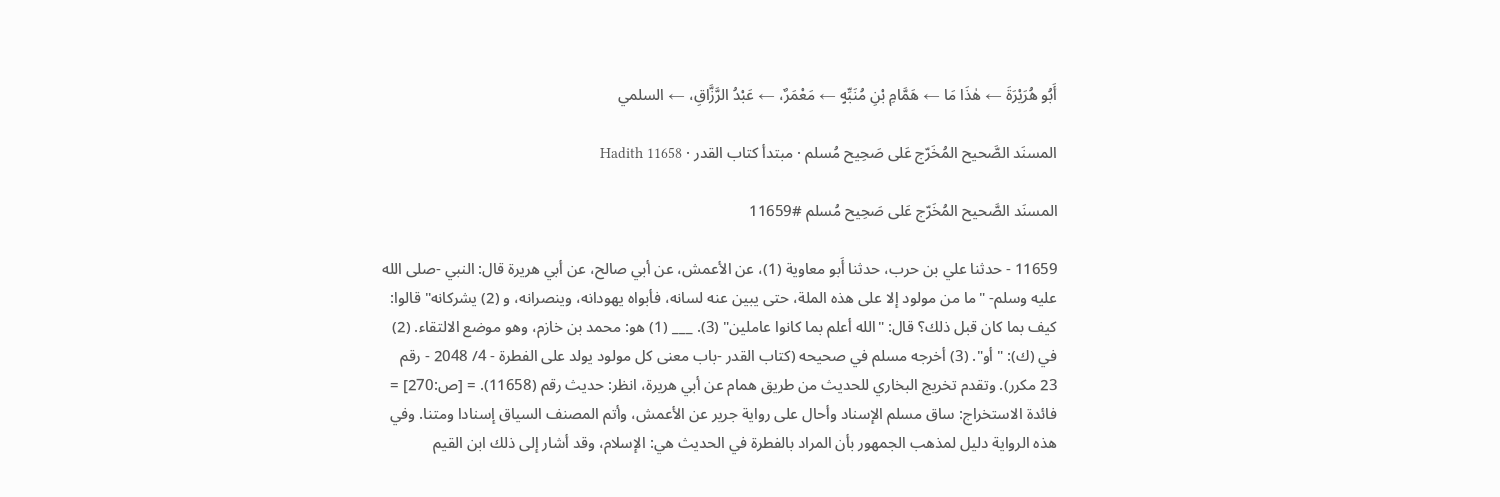أَبُو هُرَيْرَةَ ← ھٰذَا مَا ← هَمَّامِ بْنِ مُنَبِّهٍ ← مَعْمَرٌ، ← عَبْدُ الرَّزَّاقِ، ← السلمي

المسنَد الصَّحيح المُخَرّج عَلى صَحِيح مُسلم · مبتدأ كتاب القدر · Hadith 11658

المسنَد الصَّحيح المُخَرّج عَلى صَحِيح مُسلم #11659

11659 - حدثنا علي بن حرب، حدثنا أَبو معاوية (1)، عن الأعمش، عن أبي صالح، عن أبي هريرة قال: النبي -صلى الله عليه وسلم- "ما من مولود إلا على هذه الملة، حتى يبين عنه لسانه، فأبواه يهودانه، وينصرانه، و (2) يشركانه" قالوا: كيف بما كان قبل ذلك؟ قال: "الله أعلم بما كانوا عاملين" (3). ___ (1) هو: محمد بن خازم، وهو موضع الالتقاء. (2) في (ك): "أو". (3) أخرجه مسلم في صحيحه (كتاب القدر -باب معنى كل مولود يولد على الفطرة - 4/ 2048 - رقم 23 مكرر). وتقدم تخريج البخاري للحديث من طريق همام عن أبي هريرة، انظر: حديث رقم (11658). = [ص:270] = فائدة الاستخراج: ساق مسلم الإسناد وأحال على رواية جرير عن الأعمش، وأتم المصنف السياق إسنادا ومتنا. وفي هذه الرواية دليل لمذهب الجمهور بأن المراد بالفطرة في الحديث هي: الإسلام، وقد أشار إلى ذلك ابن القيم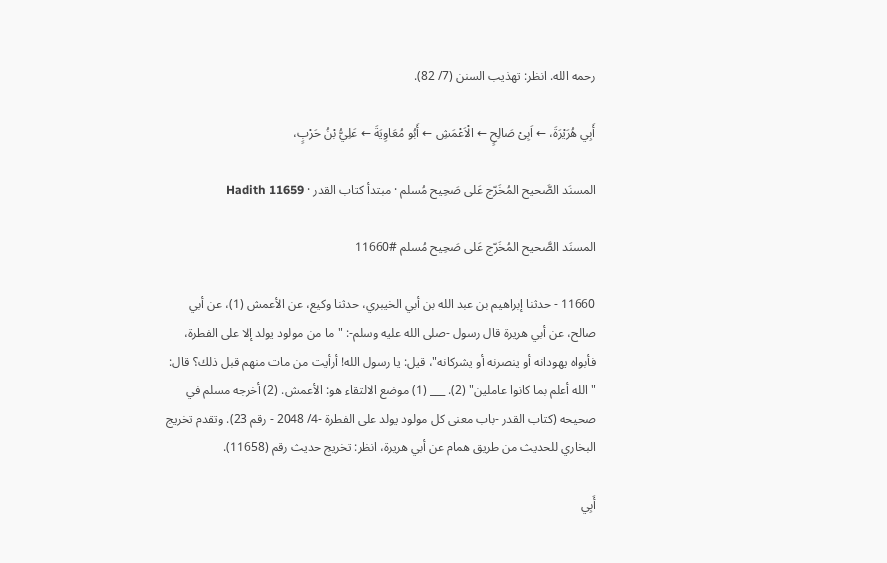رحمه الله. انظر: تهذيب السنن (7/ 82).

أَبِي هُرَيْرَةَ، ← اَبِیْ صَالِحٍ ← الْاَعْمَشِ ← أَبُو مُعَاوِيَةَ ← عَلِيُّ بْنُ حَرْبٍ،

المسنَد الصَّحيح المُخَرّج عَلى صَحِيح مُسلم · مبتدأ كتاب القدر · Hadith 11659

المسنَد الصَّحيح المُخَرّج عَلى صَحِيح مُسلم #11660

11660 - حدثنا إبراهيم بن عبد الله بن أبي الخيبري، حدثنا وكيع، عن الأعمش (1)، عن أبي صالح، عن أبي هريرة قال رسول -صلى الله عليه وسلم-: "ما من مولود يولد إلا على الفطرة، فأبواه يهودانه أو ينصرنه أو يشركانه"، قيل: يا رسول الله! أرأيت من مات منهم قبل ذلك؟ قال: "الله أعلم بما كانوا عاملين" (2). ___ (1) موضع الالتقاء هو: الأعمش. (2) أخرجه مسلم في صحيحه (كتاب القدر -باب معنى كل مولود يولد على الفطرة -4/ 2048 - رقم 23). وتقدم تخريج البخاري للحديث من طريق همام عن أبي هريرة، انظر: تخريج حديث رقم (11658).

أَبِي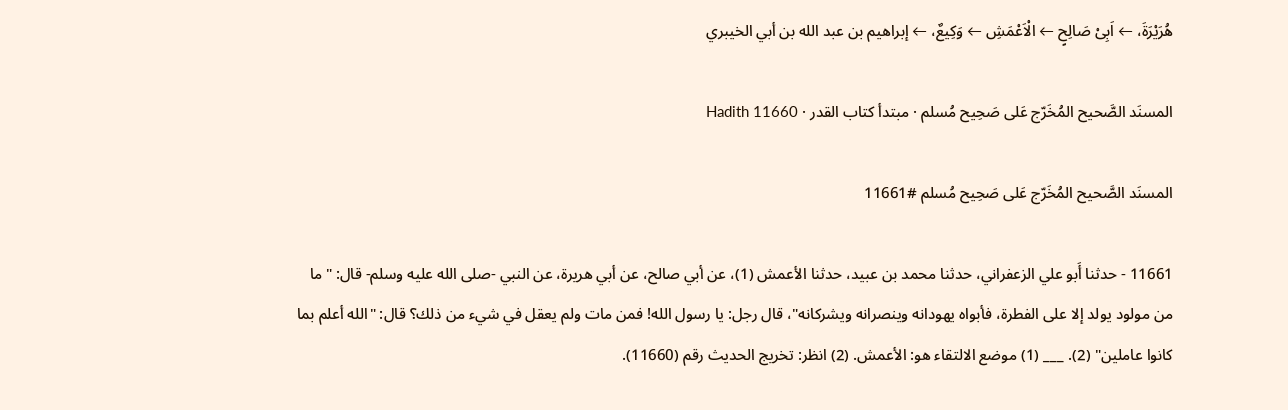هُرَيْرَةَ، ← اَبِیْ صَالِحٍ ← الْاَعْمَشِ ← وَكِيعٌ، ← إبراهيم بن عبد الله بن أبي الخيبري

المسنَد الصَّحيح المُخَرّج عَلى صَحِيح مُسلم · مبتدأ كتاب القدر · Hadith 11660

المسنَد الصَّحيح المُخَرّج عَلى صَحِيح مُسلم #11661

11661 - حدثنا أَبو علي الزعفراني، حدثنا محمد بن عبيد، حدثنا الأعمش (1)، عن أبي صالح، عن أبي هريرة، عن النبي -صلى الله عليه وسلم- قال: "ما من مولود يولد إلا على الفطرة، فأبواه يهودانه وينصرانه ويشركانه"، قال رجل: يا رسول الله! فمن مات ولم يعقل في شيء من ذلك؟ قال: "الله أعلم بما كانوا عاملين" (2). ___ (1) موضع الالتقاء هو: الأعمش. (2) انظر: تخريج الحديث رقم (11660).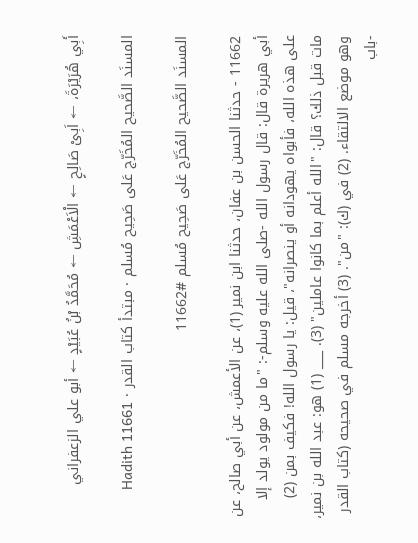أَبِي هُرَيْرَةَ، ← اَبِیْ صَالِحٍ ← الْاَعْمَشِ ← مُحَمَّدُ بْنُ عُبَيْدٍ ← أبو علي الزعفراني

المسنَد الصَّحيح المُخَرّج عَلى صَحِيح مُسلم · مبتدأ كتاب القدر · Hadith 11661

المسنَد الصَّحيح المُخَرّج عَلى صَحِيح مُسلم #11662

11662 - حدثنا الحسن بن عفان، حدثنا ابن نمير (1)، عن الأعمش، عن أبي صالح، عن أبي هريرة قال: قال رسول الله -صلى الله عليه وسلم-: "ما من مولود يولد إلا على هذه الله، فأبواه يهودانه أو ينصرانه"، قيل: يا رسول الله! فكيف بمن (2) مات قبل ذلك؟ قال: "الله أعلم بما كانوا عاملين" (3). ___ (1) هو: عبد الله بن نمير، وهو موضع الالتقاء. (2) في (ك): "من". (3) أخرجه مسلم في صحيحه (كتاب القدر -باب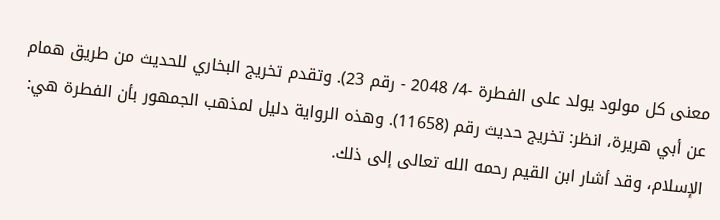معنى كل مولود يولد على الفطرة -4/ 2048 - رقم 23). وتقدم تخريج البخاري للحديث من طريق همام عن أبي هريرة، انظر: تخريج حديث رقم (11658). وهذه الرواية دليل لمذهب الجمهور بأن الفطرة هي: الإسلام، وقد أشار ابن القيم رحمه الله تعالى إلى ذلك.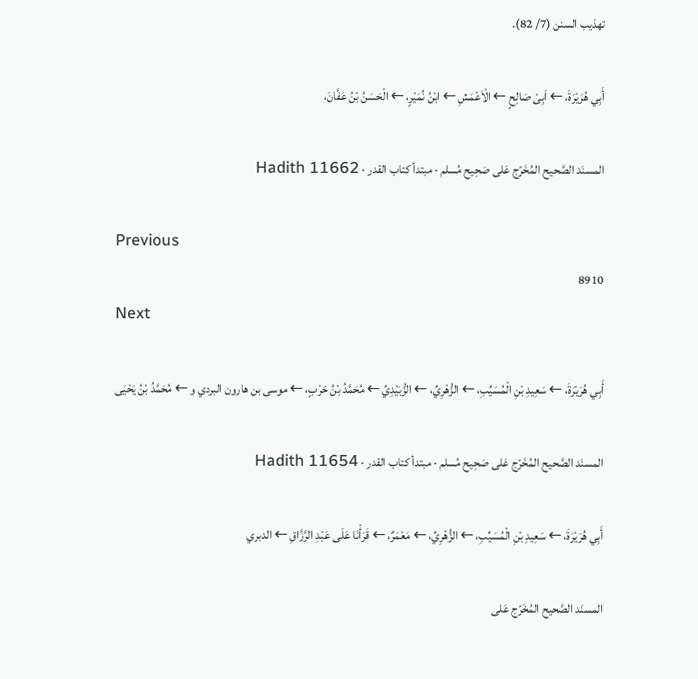تهذيب السنن (7/ 82).

أَبِي هُرَيْرَةَ، ← اَبِیْ صَالِحٍ ← الْاَعْمَشِ ← ابْنُ نُمَيْرٍ، ← الْحَسَنُ بْنُ عَفَّانَ،

المسنَد الصَّحيح المُخَرّج عَلى صَحِيح مُسلم · مبتدأ كتاب القدر · Hadith 11662

Previous
8910
Next

أَبِي هُرَيْرَةَ، ← سَعِيدِ بْنِ الْمُسَيِّبِ، ← الزُّهْرِيِّ، ← الزُّبَيْدِيِّ ← مُحَمَّدُ بْنُ حَرْبٍ، ← موسى بن هارون البردي و ← مُحَمَّدُ بْنُ يَحْيَى

المسنَد الصَّحيح المُخَرّج عَلى صَحِيح مُسلم · مبتدأ كتاب القدر · Hadith 11654

أَبِي هُرَيْرَةَ، ← سَعِيدِ بْنِ الْمُسَيِّبِ، ← الزُّهْرِيِّ، ← مَعْمَرٌ، ← قَرَأْنَا عَلَى عَبْدِ الرَّزَّاقِ ← الدبري

المسنَد الصَّحيح المُخَرّج عَلى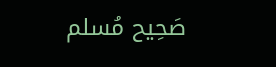صَحِيح مُسلم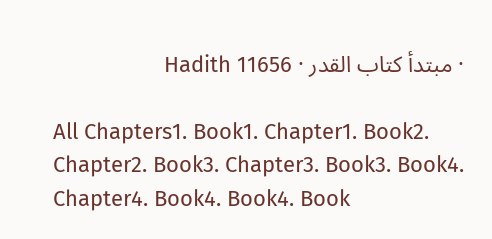· مبتدأ كتاب القدر · Hadith 11656

All Chapters1. Book1. Chapter1. Book2. Chapter2. Book3. Chapter3. Book3. Book4. Chapter4. Book4. Book4. Book